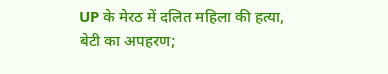UP के मेरठ में दलित महिला की हत्या, बेटी का अपहरण;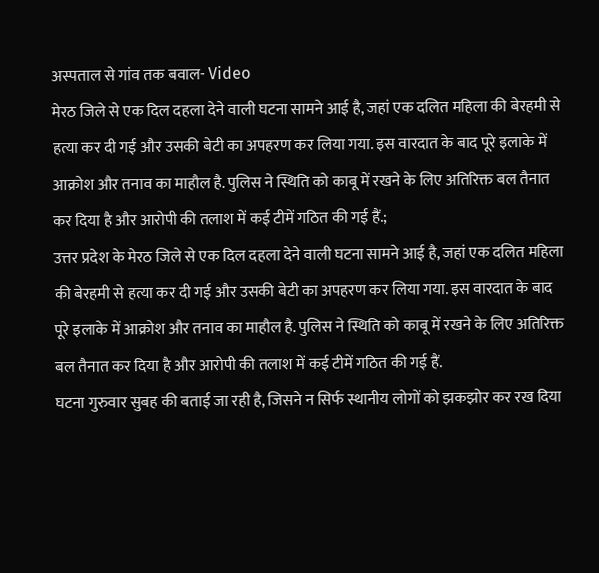अस्पताल से गांव तक बवाल- Video
मेरठ जिले से एक दिल दहला देने वाली घटना सामने आई है, जहां एक दलित महिला की बेरहमी से हत्या कर दी गई और उसकी बेटी का अपहरण कर लिया गया. इस वारदात के बाद पूरे इलाके में आक्रोश और तनाव का माहौल है. पुलिस ने स्थिति को काबू में रखने के लिए अतिरिक्त बल तैनात कर दिया है और आरोपी की तलाश में कई टीमें गठित की गई हैं.;
उत्तर प्रदेश के मेरठ जिले से एक दिल दहला देने वाली घटना सामने आई है, जहां एक दलित महिला की बेरहमी से हत्या कर दी गई और उसकी बेटी का अपहरण कर लिया गया. इस वारदात के बाद पूरे इलाके में आक्रोश और तनाव का माहौल है. पुलिस ने स्थिति को काबू में रखने के लिए अतिरिक्त बल तैनात कर दिया है और आरोपी की तलाश में कई टीमें गठित की गई हैं.
घटना गुरुवार सुबह की बताई जा रही है, जिसने न सिर्फ स्थानीय लोगों को झकझोर कर रख दिया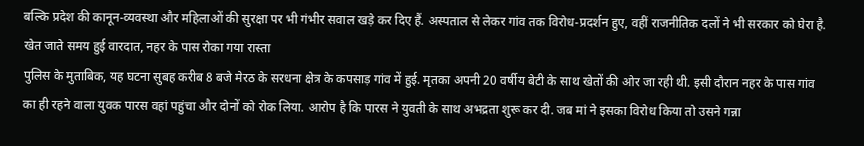बल्कि प्रदेश की कानून-व्यवस्था और महिलाओं की सुरक्षा पर भी गंभीर सवाल खड़े कर दिए हैं. अस्पताल से लेकर गांव तक विरोध-प्रदर्शन हुए, वहीं राजनीतिक दलों ने भी सरकार को घेरा है.
खेत जाते समय हुई वारदात, नहर के पास रोका गया रास्ता
पुलिस के मुताबिक, यह घटना सुबह करीब 8 बजे मेरठ के सरधना क्षेत्र के कपसाड़ गांव में हुई. मृतका अपनी 20 वर्षीय बेटी के साथ खेतों की ओर जा रही थी. इसी दौरान नहर के पास गांव का ही रहने वाला युवक पारस वहां पहुंचा और दोनों को रोक लिया. आरोप है कि पारस ने युवती के साथ अभद्रता शुरू कर दी. जब मां ने इसका विरोध किया तो उसने गन्ना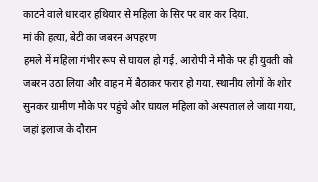काटने वाले धारदार हथियार से महिला के सिर पर वार कर दिया.
मां की हत्या, बेटी का जबरन अपहरण
हमले में महिला गंभीर रूप से घायल हो गई. आरोपी ने मौके पर ही युवती को जबरन उठा लिया और वाहन में बैठाकर फरार हो गया. स्थानीय लोगों के शोर सुनकर ग्रामीण मौके पर पहुंचे और घायल महिला को अस्पताल ले जाया गया, जहां इलाज के दौरान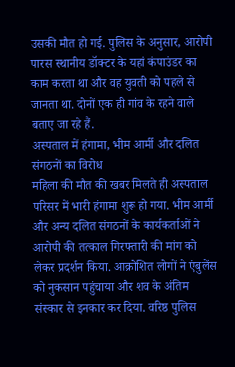उसकी मौत हो गई. पुलिस के अनुसार, आरोपी पारस स्थानीय डॉक्टर के यहां कंपाउंडर का काम करता था और वह युवती को पहले से जानता था. दोनों एक ही गांव के रहने वाले बताए जा रहे हैं.
अस्पताल में हंगामा, भीम आर्मी और दलित संगठनों का विरोध
महिला की मौत की खबर मिलते ही अस्पताल परिसर में भारी हंगामा शुरू हो गया. भीम आर्मी और अन्य दलित संगठनों के कार्यकर्ताओं ने आरोपी की तत्काल गिरफ्तारी की मांग को लेकर प्रदर्शन किया. आक्रोशित लोगों ने एंबुलेंस को नुकसान पहुंचाया और शव के अंतिम संस्कार से इनकार कर दिया. वरिष्ठ पुलिस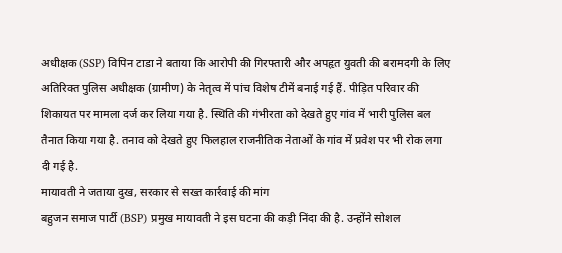अधीक्षक (SSP) विपिन टाडा ने बताया कि आरोपी की गिरफ्तारी और अपहृत युवती की बरामदगी के लिए अतिरिक्त पुलिस अधीक्षक (ग्रामीण) के नेतृत्व में पांच विशेष टीमें बनाई गई हैं. पीड़ित परिवार की शिकायत पर मामला दर्ज कर लिया गया है. स्थिति की गंभीरता को देखते हुए गांव में भारी पुलिस बल तैनात किया गया है. तनाव को देखते हुए फिलहाल राजनीतिक नेताओं के गांव में प्रवेश पर भी रोक लगा दी गई है.
मायावती ने जताया दुख, सरकार से सख्त कार्रवाई की मांग
बहुजन समाज पार्टी (BSP) प्रमुख मायावती ने इस घटना की कड़ी निंदा की है. उन्होंने सोशल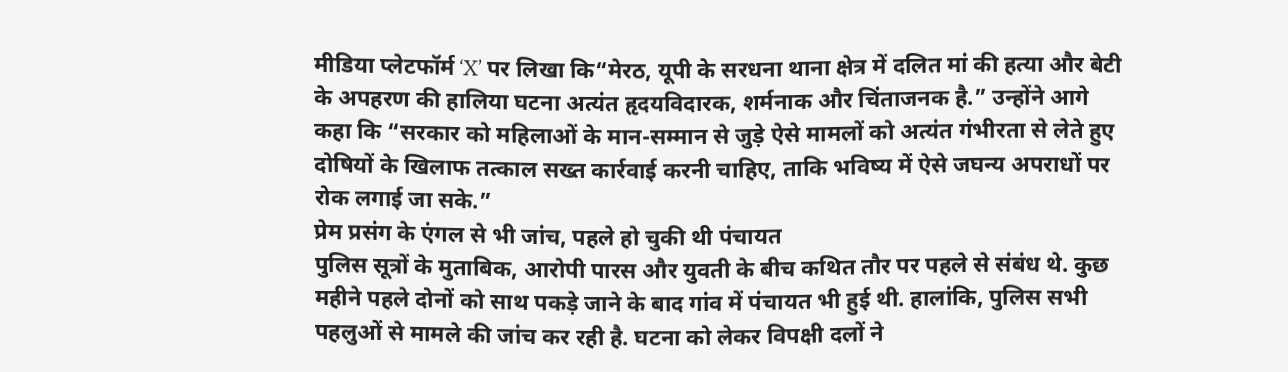मीडिया प्लेटफॉर्म ‘X’ पर लिखा कि“मेरठ, यूपी के सरधना थाना क्षेत्र में दलित मां की हत्या और बेटी के अपहरण की हालिया घटना अत्यंत हृदयविदारक, शर्मनाक और चिंताजनक है.” उन्होंने आगे कहा कि “सरकार को महिलाओं के मान-सम्मान से जुड़े ऐसे मामलों को अत्यंत गंभीरता से लेते हुए दोषियों के खिलाफ तत्काल सख्त कार्रवाई करनी चाहिए, ताकि भविष्य में ऐसे जघन्य अपराधों पर रोक लगाई जा सके.”
प्रेम प्रसंग के एंगल से भी जांच, पहले हो चुकी थी पंचायत
पुलिस सूत्रों के मुताबिक, आरोपी पारस और युवती के बीच कथित तौर पर पहले से संबंध थे. कुछ महीने पहले दोनों को साथ पकड़े जाने के बाद गांव में पंचायत भी हुई थी. हालांकि, पुलिस सभी पहलुओं से मामले की जांच कर रही है. घटना को लेकर विपक्षी दलों ने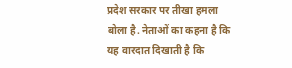प्रदेश सरकार पर तीखा हमला बोला है. नेताओं का कहना है कि यह वारदात दिखाती है कि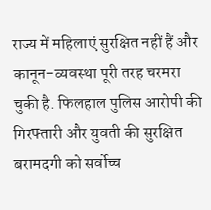राज्य में महिलाएं सुरक्षित नहीं हैं और कानून-व्यवस्था पूरी तरह चरमरा चुकी है. फिलहाल पुलिस आरोपी की गिरफ्तारी और युवती की सुरक्षित बरामदगी को सर्वोच्च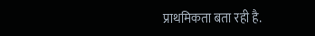प्राथमिकता बता रही है.